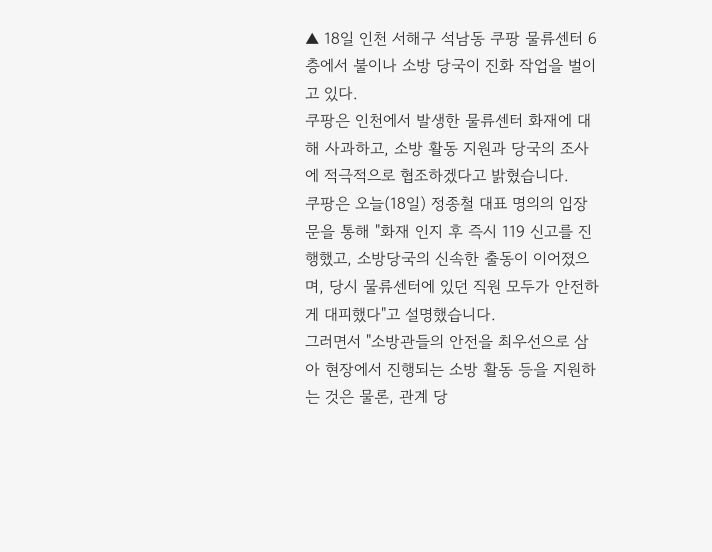▲ 18일 인천 서해구 석남동 쿠팡 물류센터 6층에서 불이나 소방 당국이 진화 작업을 벌이고 있다.
쿠팡은 인천에서 발생한 물류센터 화재에 대해 사과하고, 소방 활동 지원과 당국의 조사에 적극적으로 협조하겠다고 밝혔습니다.
쿠팡은 오늘(18일) 정종철 대표 명의의 입장문을 통해 "화재 인지 후 즉시 119 신고를 진행했고, 소방당국의 신속한 출동이 이어졌으며, 당시 물류센터에 있던 직원 모두가 안전하게 대피했다"고 설명했습니다.
그러면서 "소방관들의 안전을 최우선으로 삼아 현장에서 진행되는 소방 활동 등을 지원하는 것은 물론, 관계 당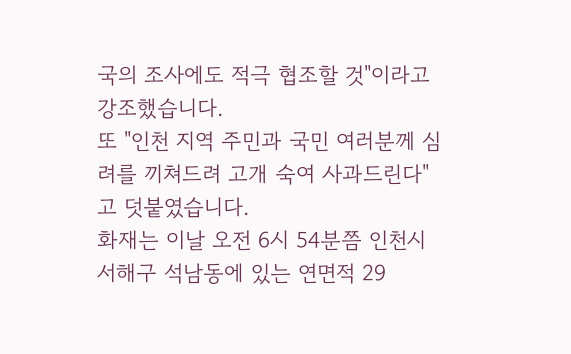국의 조사에도 적극 협조할 것"이라고 강조했습니다.
또 "인천 지역 주민과 국민 여러분께 심려를 끼쳐드려 고개 숙여 사과드린다"고 덧붙였습니다.
화재는 이날 오전 6시 54분쯤 인천시 서해구 석남동에 있는 연면적 29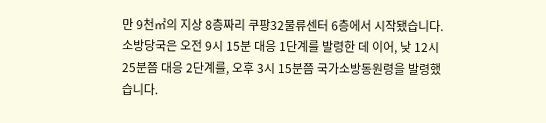만 9천㎡의 지상 8층짜리 쿠팡32물류센터 6층에서 시작됐습니다.
소방당국은 오전 9시 15분 대응 1단계를 발령한 데 이어, 낮 12시 25분쯤 대응 2단계를, 오후 3시 15분쯤 국가소방동원령을 발령했습니다.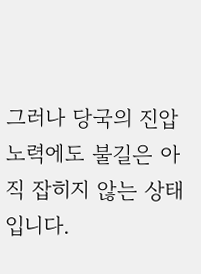그러나 당국의 진압 노력에도 불길은 아직 잡히지 않는 상태입니다.